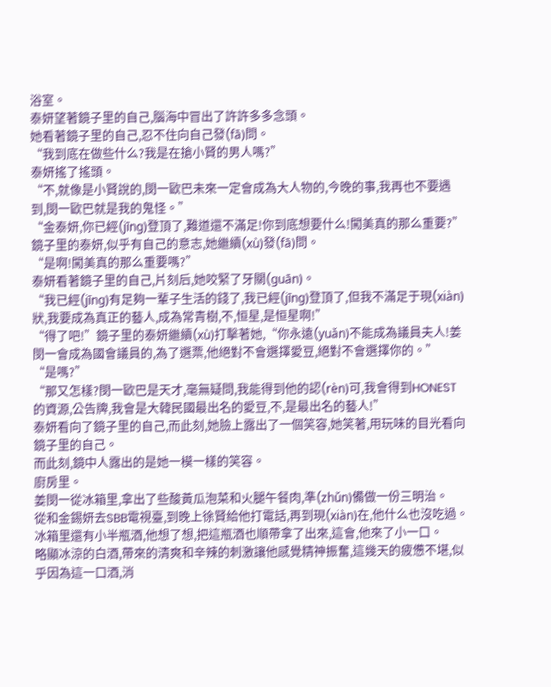浴室。
泰妍望著鏡子里的自己,腦海中冒出了許許多多念頭。
她看著鏡子里的自己,忍不住向自己發(fā)問。
“我到底在做些什么?我是在搶小賢的男人嗎?”
泰妍搖了搖頭。
“不,就像是小賢說的,閔一歐巴未來一定會成為大人物的,今晚的事,我再也不要遇到,閔一歐巴就是我的鬼怪。”
“金泰妍,你已經(jīng)登頂了,難道還不滿足!你到底想要什么!闖美真的那么重要?”
鏡子里的泰妍,似乎有自己的意志,她繼續(xù)發(fā)問。
“是啊!闖美真的那么重要嗎?”
泰妍看著鏡子里的自己,片刻后,她咬緊了牙關(guān)。
“我已經(jīng)有足夠一輩子生活的錢了,我已經(jīng)登頂了,但我不滿足于現(xiàn)狀,我要成為真正的藝人,成為常青樹,不,恒星,是恒星啊!”
“得了吧!”鏡子里的泰妍繼續(xù)打擊著她,“你永遠(yuǎn)不能成為議員夫人!姜閔一會成為國會議員的,為了選票,他絕對不會選擇愛豆,絕對不會選擇你的。”
“是嗎?”
“那又怎樣?閔一歐巴是天才,毫無疑問,我能得到他的認(rèn)可,我會得到HONEST的資源,公告牌,我會是大韓民國最出名的愛豆,不,是最出名的藝人!”
泰妍看向了鏡子里的自己,而此刻,她臉上露出了一個笑容,她笑著,用玩味的目光看向鏡子里的自己。
而此刻,鏡中人露出的是她一模一樣的笑容。
廚房里。
姜閔一從冰箱里,拿出了些酸黃瓜泡菜和火腿午餐肉,準(zhǔn)備做一份三明治。
從和金錫妍去SBB電視臺,到晚上徐賢給他打電話,再到現(xiàn)在,他什么也沒吃過。
冰箱里還有小半瓶酒,他想了想,把這瓶酒也順帶拿了出來,這會,他來了小一口。
略顯冰涼的白酒,帶來的清爽和辛辣的刺激讓他感覺精神振奮,這幾天的疲憊不堪,似乎因為這一口酒,消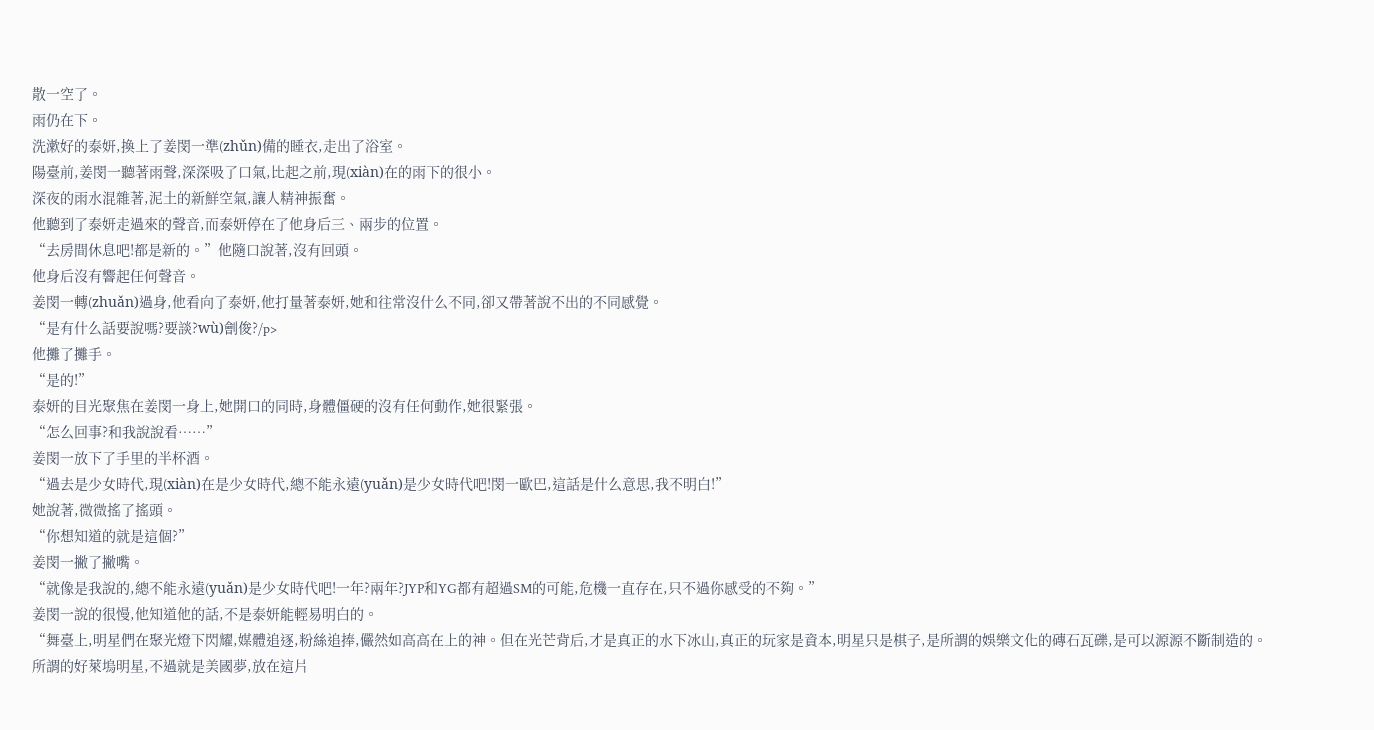散一空了。
雨仍在下。
洗漱好的泰妍,換上了姜閔一準(zhǔn)備的睡衣,走出了浴室。
陽臺前,姜閔一聽著雨聲,深深吸了口氣,比起之前,現(xiàn)在的雨下的很小。
深夜的雨水混雜著,泥土的新鮮空氣,讓人精神振奮。
他聽到了泰妍走過來的聲音,而泰妍停在了他身后三、兩步的位置。
“去房間休息吧!都是新的。”他隨口說著,沒有回頭。
他身后沒有響起任何聲音。
姜閔一轉(zhuǎn)過身,他看向了泰妍,他打量著泰妍,她和往常沒什么不同,卻又帶著說不出的不同感覺。
“是有什么話要說嗎?要談?wù)劊俊?/p>
他攤了攤手。
“是的!”
泰妍的目光聚焦在姜閔一身上,她開口的同時,身體僵硬的沒有任何動作,她很緊張。
“怎么回事?和我說說看……”
姜閔一放下了手里的半杯酒。
“過去是少女時代,現(xiàn)在是少女時代,總不能永遠(yuǎn)是少女時代吧!閔一歐巴,這話是什么意思,我不明白!”
她說著,微微搖了搖頭。
“你想知道的就是這個?”
姜閔一撇了撇嘴。
“就像是我說的,總不能永遠(yuǎn)是少女時代吧!一年?兩年?JYP和YG都有超過SM的可能,危機一直存在,只不過你感受的不夠。”
姜閔一說的很慢,他知道他的話,不是泰妍能輕易明白的。
“舞臺上,明星們在聚光燈下閃耀,媒體追逐,粉絲追捧,儼然如高高在上的神。但在光芒背后,才是真正的水下冰山,真正的玩家是資本,明星只是棋子,是所謂的娛樂文化的磚石瓦礫,是可以源源不斷制造的。所謂的好萊塢明星,不過就是美國夢,放在這片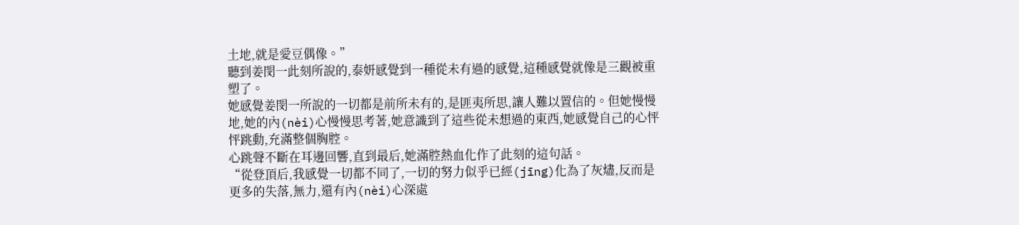土地,就是愛豆偶像。”
聽到姜閔一此刻所說的,泰妍感覺到一種從未有過的感覺,這種感覺就像是三觀被重塑了。
她感覺姜閔一所說的一切都是前所未有的,是匪夷所思,讓人難以置信的。但她慢慢地,她的內(nèi)心慢慢思考著,她意識到了這些從未想過的東西,她感覺自己的心怦怦跳動,充滿整個胸腔。
心跳聲不斷在耳邊回響,直到最后,她滿腔熱血化作了此刻的這句話。
“從登頂后,我感覺一切都不同了,一切的努力似乎已經(jīng)化為了灰燼,反而是更多的失落,無力,還有內(nèi)心深處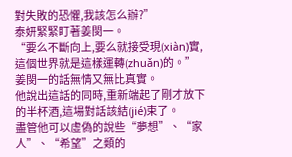對失敗的恐懼,我該怎么辦?”
泰妍緊緊盯著姜閔一。
“要么不斷向上,要么就接受現(xiàn)實,這個世界就是這樣運轉(zhuǎn)的。”
姜閔一的話無情又無比真實。
他說出這話的同時,重新端起了剛才放下的半杯酒,這場對話該結(jié)束了。
盡管他可以虛偽的說些“夢想”、“家人”、“希望”之類的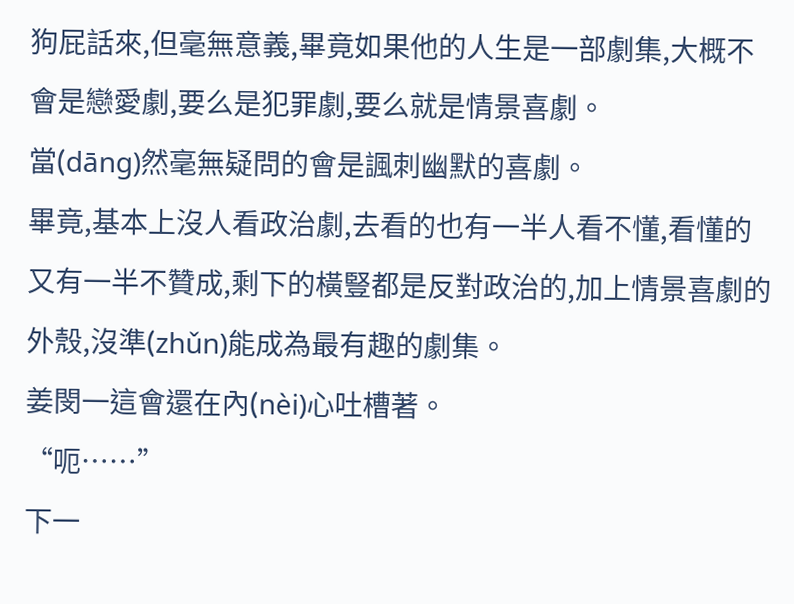狗屁話來,但毫無意義,畢竟如果他的人生是一部劇集,大概不會是戀愛劇,要么是犯罪劇,要么就是情景喜劇。
當(dāng)然毫無疑問的會是諷刺幽默的喜劇。
畢竟,基本上沒人看政治劇,去看的也有一半人看不懂,看懂的又有一半不贊成,剩下的橫豎都是反對政治的,加上情景喜劇的外殼,沒準(zhǔn)能成為最有趣的劇集。
姜閔一這會還在內(nèi)心吐槽著。
“呃……”
下一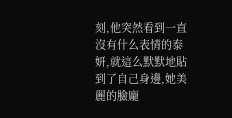刻,他突然看到一直沒有什么表情的泰妍,就這么默默地貼到了自己身邊,她美麗的臉龐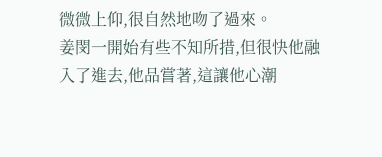微微上仰,很自然地吻了過來。
姜閔一開始有些不知所措,但很快他融入了進去,他品嘗著,這讓他心潮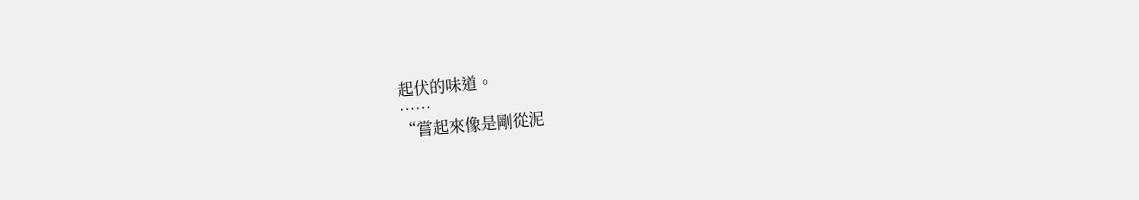起伏的味道。
……
“嘗起來像是剛從泥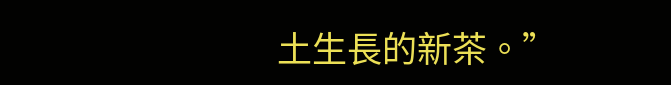土生長的新茶。”